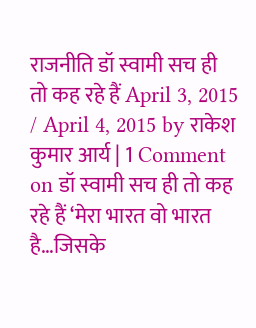राजनीति डॉ स्वामी सच ही तो कह रहे हैं April 3, 2015 / April 4, 2015 by राकेश कुमार आर्य | 1 Comment on डॉ स्वामी सच ही तो कह रहे हैं ‘मेरा भारत वो भारत है…जिसके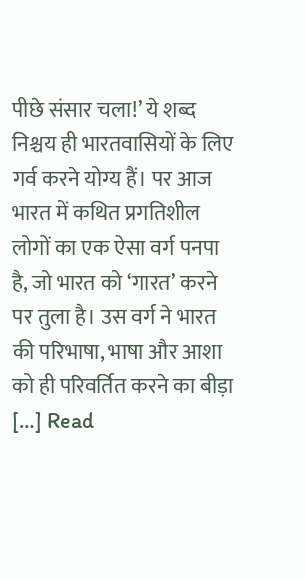पीछे संसार चला!’ ये शब्द निश्चय ही भारतवासियों के लिए गर्व करने योग्य हैं। पर आज भारत में कथित प्रगतिशील लोगों का एक ऐसा वर्ग पनपा है, जो भारत को ‘गारत’ करने पर तुला है। उस वर्ग ने भारत की परिभाषा, भाषा और आशा को ही परिवर्तित करने का बीड़ा […] Read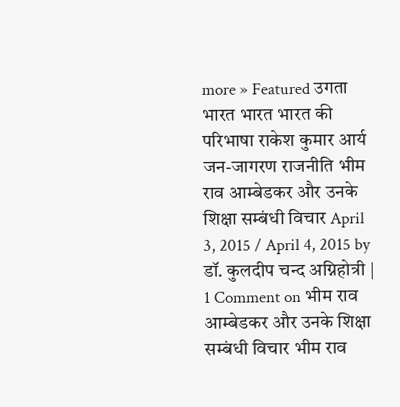more » Featured उगता भारत भारत भारत की परिभाषा राकेश कुमार आर्य
जन-जागरण राजनीति भीम राव आम्बेडकर और उनके शिक्षा सम्बंधी विचार April 3, 2015 / April 4, 2015 by डॉ. कुलदीप चन्द अग्निहोत्री | 1 Comment on भीम राव आम्बेडकर और उनके शिक्षा सम्बंधी विचार भीम राव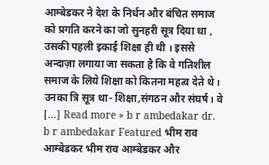आम्बेडकर ने देश के निर्धन और बंचित समाज को प्रगति करने का जो सुनहरी सूत्र दिया था , उसकी पहली इकाई शिक्षा ही थी । इससे अन्दाज़ा लगाया जा सकता है कि वे गतिशील समाज के लिये शिक्षा को कितना महत्व देते थे । उनका त्रि सूत्र था- शिक्षा,संगठन और संघर्ष । वे […] Read more » b r ambedakar dr. b r ambedakar Featured भीम राव आम्बेडकर भीम राव आम्बेडकर और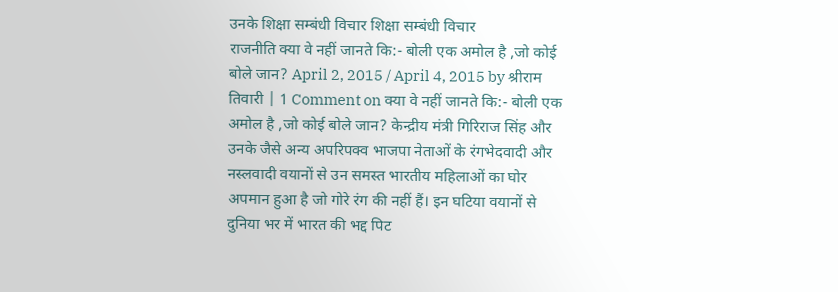उनके शिक्षा सम्बंधी विचार शिक्षा सम्बंधी विचार
राजनीति क्या वे नहीं जानते कि:- बोली एक अमोल है ,जो कोई बोले जान? April 2, 2015 / April 4, 2015 by श्रीराम तिवारी | 1 Comment on क्या वे नहीं जानते कि:- बोली एक अमोल है ,जो कोई बोले जान? केन्द्रीय मंत्री गिरिराज सिंह और उनके जैसे अन्य अपरिपक्व भाजपा नेताओं के रंगभेदवादी और नस्लवादी वयानों से उन समस्त भारतीय महिलाओं का घोर अपमान हुआ है जो गोरे रंग की नहीं हैं। इन घटिया वयानों से दुनिया भर में भारत की भद्द पिट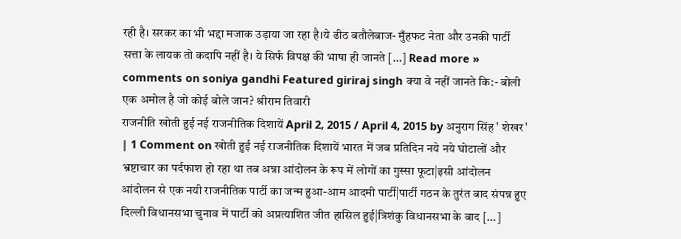रही है। सरकर का भी भद्दा मजाक उड़ाया जा रहा है।ये ढीठ बतौलेबाज- मुँहफट नेता और उनकी पार्टी सत्ता के लायक तो कदापि नहीं है। ये सिर्फ विपक्ष की भाषा ही जानते […] Read more » comments on soniya gandhi Featured giriraj singh क्या वे नहीं जानते कि:- बोली एक अमोल है जो कोई बोले जान? श्रीराम तिवारी
राजनीति खोती हुई नई राजनीतिक दिशायें April 2, 2015 / April 4, 2015 by अनुराग सिंह ' शेखर' | 1 Comment on खोती हुई नई राजनीतिक दिशायें भारत में जब प्रतिदिन नये नये घोटालों और भ्रष्टाचार का पर्दफाश हो रहा था तब अन्ना आंदोलन के रूप में लोगों का गुस्सा फूटा|इसी आंदोलन आंदोलन से एक नयी राजनीतिक पार्टी का जन्म हुआ-आम आदमी पार्टी|पार्टी गठन के तुरंत बाद संपन्न हुए दिल्ली विधानसभा चुनाव में पार्टी को अप्रत्याशित जीत हासिल हुई|त्रिशंकु विधानसभा के बाद […]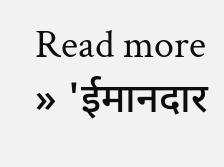Read more » 'ईमानदार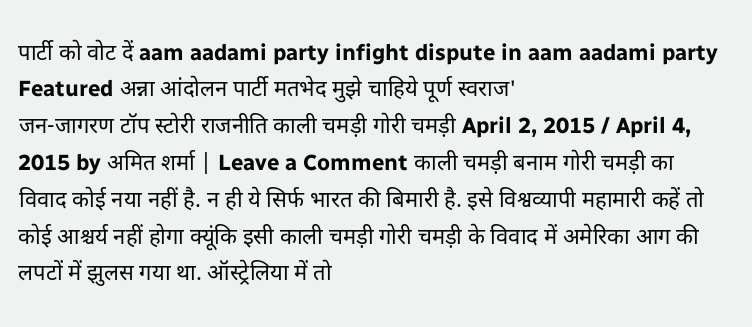पार्टी को वोट दें aam aadami party infight dispute in aam aadami party Featured अन्ना आंदोलन पार्टी मतभेद मुझे चाहिये पूर्ण स्वराज'
जन-जागरण टॉप स्टोरी राजनीति काली चमड़ी गोरी चमड़ी April 2, 2015 / April 4, 2015 by अमित शर्मा | Leave a Comment काली चमड़ी बनाम गोरी चमड़ी का विवाद कोई नया नहीं है. न ही ये सिर्फ भारत की बिमारी है. इसे विश्वव्यापी महामारी कहें तो कोई आश्चर्य नहीं होगा क्यूंकि इसी काली चमड़ी गोरी चमड़ी के विवाद में अमेरिका आग की लपटों में झुलस गया था. ऑस्ट्रेलिया में तो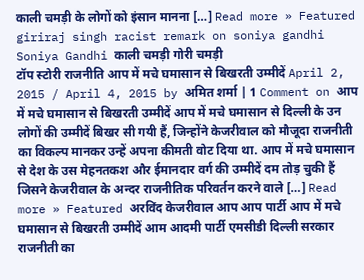काली चमड़ी के लोगों को इंसान मानना […] Read more » Featured giriraj singh racist remark on soniya gandhi Soniya Gandhi काली चमड़ी गोरी चमड़ी
टॉप स्टोरी राजनीति आप में मचे घमासान से बिखरती उम्मीदें April 2, 2015 / April 4, 2015 by अमित शर्मा | 1 Comment on आप में मचे घमासान से बिखरती उम्मीदें आप में मचे घमासान से दिल्ली के उन लोगों की उम्मीदें बिखर सी गयी हैं, जिन्होंने केजरीवाल को मौजूदा राजनीती का विकल्प मानकर उन्हें अपना कीमती वोट दिया था. आप में मचे घमासान से देश के उस मेहनतकश और ईमानदार वर्ग की उम्मीदें दम तोड़ चुकी हैं जिसने केजरीवाल के अन्दर राजनीतिक परिवर्तन करने वाले […] Read more » Featured अरविंद केजरीवाल आप आप पार्टी आप में मचे घमासान से बिखरती उम्मीदें आम आदमी पार्टी एमसीडी दिल्ली सरकार राजनीती का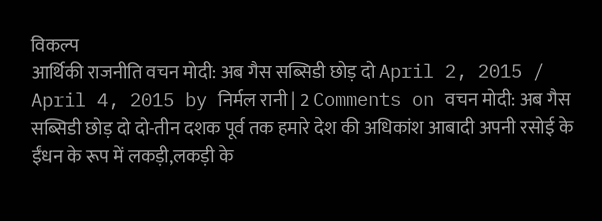विकल्प
आर्थिकी राजनीति वचन मोदी: अब गैस सब्सिडी छोड़ दो April 2, 2015 / April 4, 2015 by निर्मल रानी | 2 Comments on वचन मोदी: अब गैस सब्सिडी छोड़ दो दो-तीन दशक पूर्व तक हमारे देश की अधिकांश आबादी अपनी रसोई के ईंधन के रूप में लकड़ी,लकड़ी के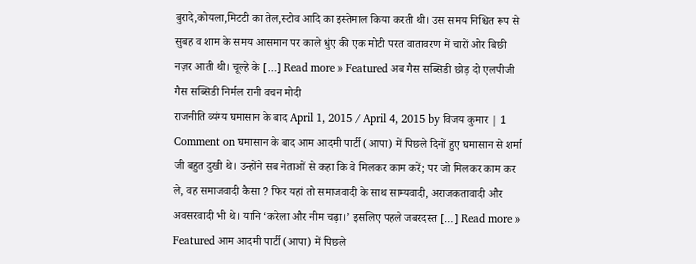बुरादे,कोयला,मिटटी का तेल,स्टोव आदि का इस्तेमाल किया करती थी। उस समय निश्चित रूप से सुबह व शाम के समय आसमान पर काले धुंए की एक मोटी परत वातावरण में चारों ओर बिछी नज़र आती थी। चूल्हे के […] Read more » Featured अब गैस सब्सिडी छोड़ दो एलपीजी गैस सब्सिडी निर्मल रानी वचन मोदी
राजनीति व्यंग्य घमासान के बाद April 1, 2015 / April 4, 2015 by विजय कुमार | 1 Comment on घमासान के बाद आम आदमी पार्टी (आपा) में पिछले दिनों हुए घमासान से शर्मा जी बहुत दुखी थे। उन्होंने सब नेताओं से कहा कि वे मिलकर काम करें; पर जो मिलकर काम कर ले, वह समाजवादी कैसा ? फिर यहां तो समाजवादी के साथ साम्यवादी, अराजकतावादी और अवसरवादी भी थे। यानि ‘करेला और नीम चढ़ा।’ इसलिए पहले जबरदस्त […] Read more » Featured आम आदमी पार्टी (आपा) में पिछले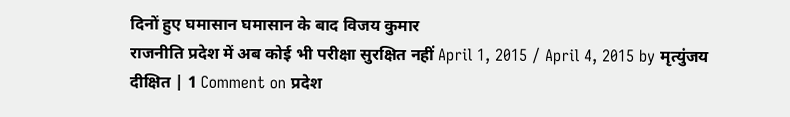दिनों हुए घमासान घमासान के बाद विजय कुमार
राजनीति प्रदेश में अब कोई भी परीक्षा सुरक्षित नहीं April 1, 2015 / April 4, 2015 by मृत्युंजय दीक्षित | 1 Comment on प्रदेश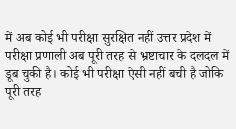में अब कोई भी परीक्षा सुरक्षित नहीं उत्तर प्रदेश में परीक्षा प्रणाली अब पूरी तरह से भ्रष्टाचार के दलदल में डूब चुकी है। कोई भी परीक्षा ऐसी नहीं बची है जोकि पूरी तरह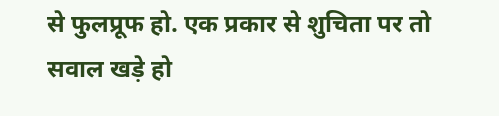से फुलप्रूफ हो. एक प्रकार से शुचिता पर तो सवाल खड़े हो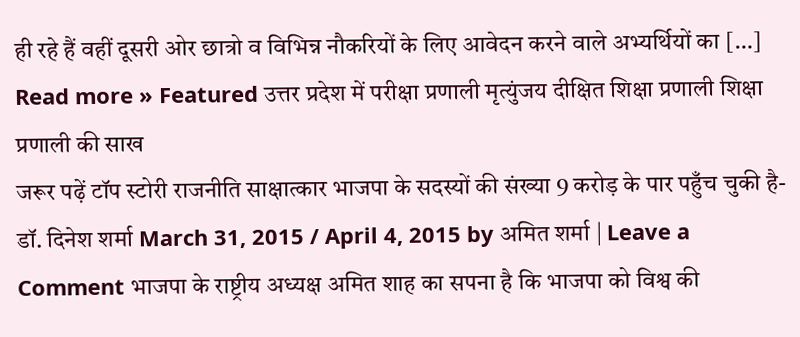ही रहे हैं वहीं दूसरी ओर छात्रो व विभिन्न नौकरियों के लिए आवेदन करने वाले अभ्यर्थियों का […] Read more » Featured उत्तर प्रदेश में परीक्षा प्रणाली मृत्युंजय दीक्षित शिक्षा प्रणाली शिक्षा प्रणाली की साख
जरूर पढ़ें टॉप स्टोरी राजनीति साक्षात्कार भाजपा के सदस्यों की संख्या 9 करोड़ के पार पहुँच चुकी है- डॉ. दिनेश शर्मा March 31, 2015 / April 4, 2015 by अमित शर्मा | Leave a Comment भाजपा के राष्ट्रीय अध्यक्ष अमित शाह का सपना है कि भाजपा को विश्व की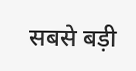सबसे बड़ी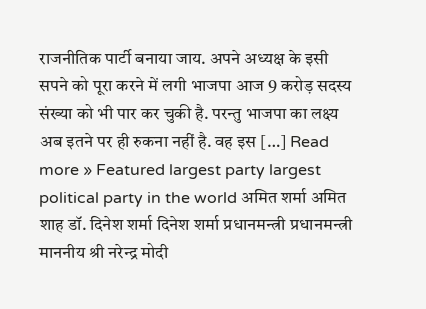राजनीतिक पार्टी बनाया जाय. अपने अध्यक्ष के इसी सपने को पूरा करने में लगी भाजपा आज 9 करोड़ सदस्य संख्या को भी पार कर चुकी है. परन्तु भाजपा का लक्ष्य अब इतने पर ही रुकना नहीं है. वह इस […] Read more » Featured largest party largest political party in the world अमित शर्मा अमित शाह डॉ. दिनेश शर्मा दिनेश शर्मा प्रधानमन्त्री प्रधानमन्त्री माननीय श्री नरेन्द्र मोदी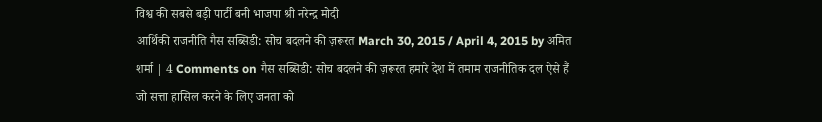विश्व की सबसे बड़ी पार्टी बनी भाजपा श्री नरेन्द्र मोदी
आर्थिकी राजनीति गैस सब्सिडी: सोच बदलने की ज़रूरत March 30, 2015 / April 4, 2015 by अमित शर्मा | 4 Comments on गैस सब्सिडी: सोच बदलने की ज़रूरत हमारे देश में तमाम राजनीतिक दल ऐसे हैं जो सत्ता हासिल करने के लिए जनता को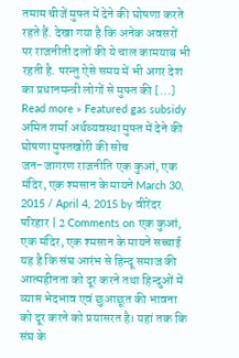तमाम चीजें मुफ्त में देने की घोषणा करते रहते हैं. देखा गया है कि अनेक अवसरों पर राजनीती दलों की ये चाल कामयाब भी रहती है. परन्तु ऐसे समय में भी अगर देश का प्रधानमन्त्री लोगों से मुफ्त की […] Read more » Featured gas subsidy अमित शर्मा अर्थव्यवस्था मुफ्त में देने की घोषणा मुफ्तखोरी की सोच
जन-जागरण राजनीति एक कुआं, एक मंदिर, एक श्मसान के मायने March 30, 2015 / April 4, 2015 by वीरेंदर परिहार | 2 Comments on एक कुआं, एक मंदिर, एक श्मसान के मायने सच्चाई यह है कि संघ आरंभ से हिन्दू समाज की आत्महीनता को दूर करने तथा हिन्दुओं में व्याप्त भेदभाव एवं छुआछूत की भावना को दूर करने को प्रयासरत है। यहां तक कि संघ के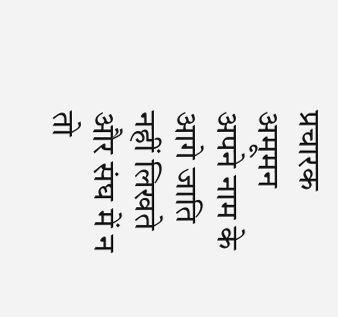प्रचारक अमूमन अपने नाम के आगे जाति नहीं लिखते और संघ में न तो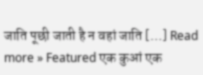जाति पूछी जाती है न वहां जाति […] Read more » Featured एक कुआं एक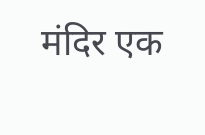मंदिर एक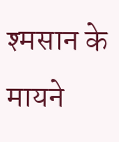श्मसान के मायने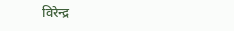विरेन्द्र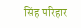सिंह परिहार